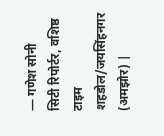— गणेश सोनी
सिटी रिपोर्टर, वशिष्ठ टाइम
शहडोल/जयसिंहनगर (अमझोर) |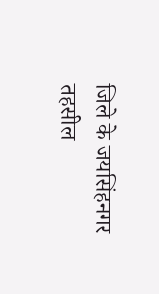जिले के जयसिंहनगर तहसील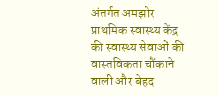अंतर्गत अमझोर प्राथमिक स्वास्थ्य केंद्र की स्वास्थ्य सेवाओं की वास्तविकता चौंकाने वाली और बेहद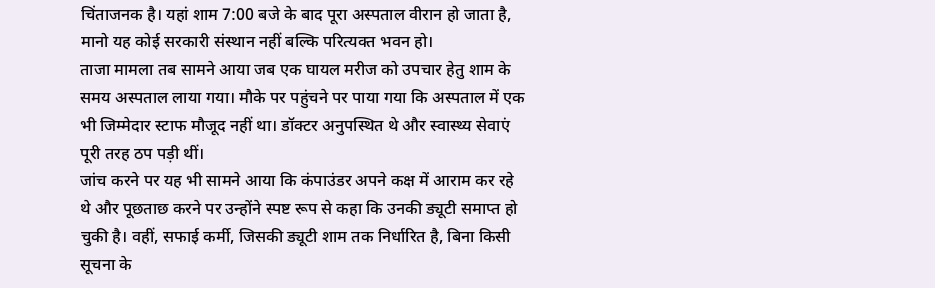चिंताजनक है। यहां शाम 7:00 बजे के बाद पूरा अस्पताल वीरान हो जाता है, मानो यह कोई सरकारी संस्थान नहीं बल्कि परित्यक्त भवन हो।
ताजा मामला तब सामने आया जब एक घायल मरीज को उपचार हेतु शाम के समय अस्पताल लाया गया। मौके पर पहुंचने पर पाया गया कि अस्पताल में एक भी जिम्मेदार स्टाफ मौजूद नहीं था। डॉक्टर अनुपस्थित थे और स्वास्थ्य सेवाएं पूरी तरह ठप पड़ी थीं।
जांच करने पर यह भी सामने आया कि कंपाउंडर अपने कक्ष में आराम कर रहे थे और पूछताछ करने पर उन्होंने स्पष्ट रूप से कहा कि उनकी ड्यूटी समाप्त हो चुकी है। वहीं, सफाई कर्मी, जिसकी ड्यूटी शाम तक निर्धारित है, बिना किसी सूचना के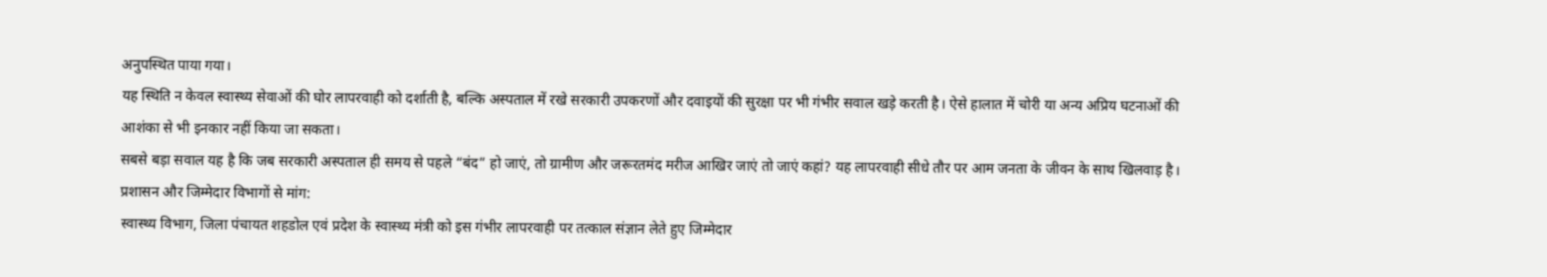अनुपस्थित पाया गया।
यह स्थिति न केवल स्वास्थ्य सेवाओं की घोर लापरवाही को दर्शाती है, बल्कि अस्पताल में रखे सरकारी उपकरणों और दवाइयों की सुरक्षा पर भी गंभीर सवाल खड़े करती है। ऐसे हालात में चोरी या अन्य अप्रिय घटनाओं की आशंका से भी इनकार नहीं किया जा सकता।
सबसे बड़ा सवाल यह है कि जब सरकारी अस्पताल ही समय से पहले “बंद” हो जाएं, तो ग्रामीण और जरूरतमंद मरीज आखिर जाएं तो जाएं कहां? यह लापरवाही सीधे तौर पर आम जनता के जीवन के साथ खिलवाड़ है।
प्रशासन और जिम्मेदार विभागों से मांग:
स्वास्थ्य विभाग, जिला पंचायत शहडोल एवं प्रदेश के स्वास्थ्य मंत्री को इस गंभीर लापरवाही पर तत्काल संज्ञान लेते हुए जिम्मेदार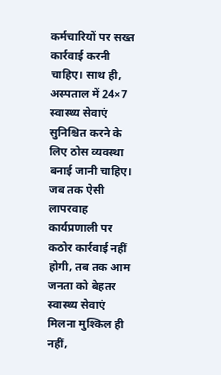कर्मचारियों पर सख्त कार्रवाई करनी चाहिए। साथ ही, अस्पताल में 24×7 स्वास्थ्य सेवाएं सुनिश्चित करने के लिए ठोस व्यवस्था बनाई जानी चाहिए।
जब तक ऐसी लापरवाह कार्यप्रणाली पर कठोर कार्रवाई नहीं होगी, तब तक आम जनता को बेहतर स्वास्थ्य सेवाएं मिलना मुश्किल ही नहीं,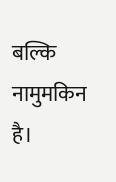बल्कि नामुमकिन है।